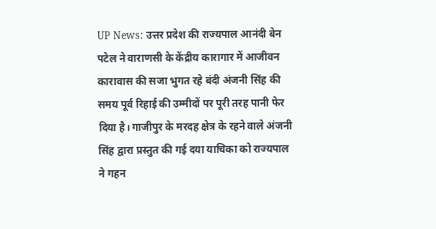UP News: उत्तर प्रदेश की राज्यपाल आनंदी बेन पटेल ने वाराणसी के केंद्रीय कारागार में आजीवन कारावास की सजा भुगत रहे बंदी अंजनी सिंह की समय पूर्व रिहाई की उम्मीदों पर पूरी तरह पानी फेर दिया है। गाजीपुर के मरदह क्षेत्र के रहने वाले अंजनी सिंह द्वारा प्रस्तुत की गई दया याचिका को राज्यपाल ने गहन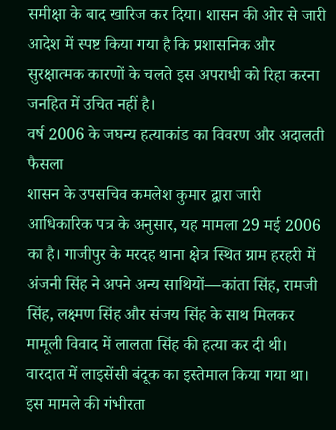समीक्षा के बाद खारिज कर दिया। शासन की ओर से जारी आदेश में स्पष्ट किया गया है कि प्रशासनिक और सुरक्षात्मक कारणों के चलते इस अपराधी को रिहा करना जनहित में उचित नहीं है।
वर्ष 2006 के जघन्य हत्याकांड का विवरण और अदालती फैसला
शासन के उपसचिव कमलेश कुमार द्वारा जारी आधिकारिक पत्र के अनुसार, यह मामला 29 मई 2006 का है। गाजीपुर के मरदह थाना क्षेत्र स्थित ग्राम हरहरी में अंजनी सिंह ने अपने अन्य साथियों—कांता सिंह, रामजी सिंह, लक्ष्मण सिंह और संजय सिंह के साथ मिलकर मामूली विवाद में लालता सिंह की हत्या कर दी थी। वारदात में लाइसेंसी बंदूक का इस्तेमाल किया गया था। इस मामले की गंभीरता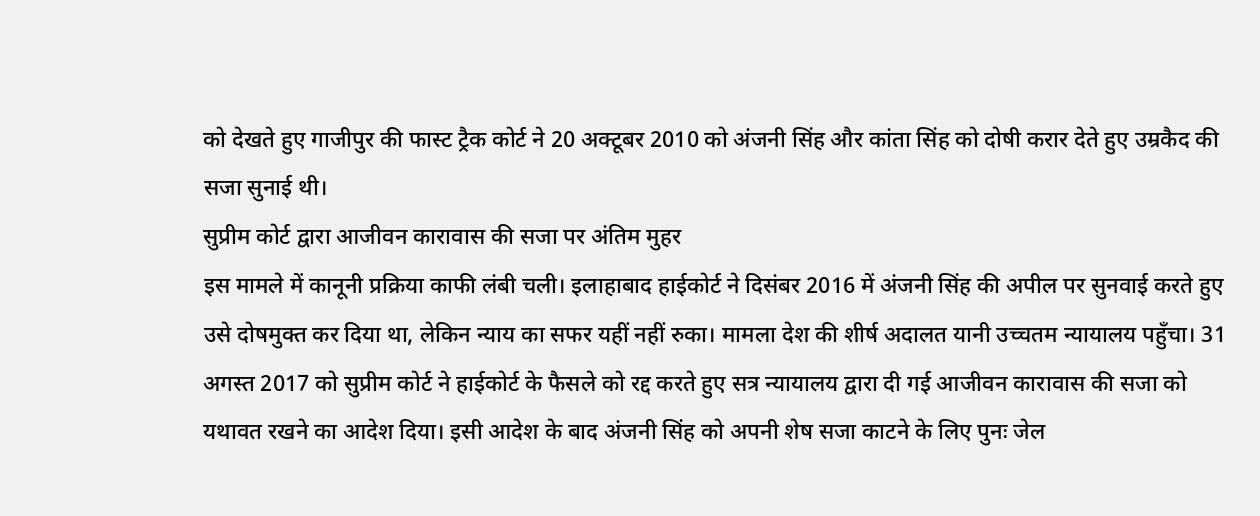को देखते हुए गाजीपुर की फास्ट ट्रैक कोर्ट ने 20 अक्टूबर 2010 को अंजनी सिंह और कांता सिंह को दोषी करार देते हुए उम्रकैद की सजा सुनाई थी।
सुप्रीम कोर्ट द्वारा आजीवन कारावास की सजा पर अंतिम मुहर
इस मामले में कानूनी प्रक्रिया काफी लंबी चली। इलाहाबाद हाईकोर्ट ने दिसंबर 2016 में अंजनी सिंह की अपील पर सुनवाई करते हुए उसे दोषमुक्त कर दिया था, लेकिन न्याय का सफर यहीं नहीं रुका। मामला देश की शीर्ष अदालत यानी उच्चतम न्यायालय पहुँचा। 31 अगस्त 2017 को सुप्रीम कोर्ट ने हाईकोर्ट के फैसले को रद्द करते हुए सत्र न्यायालय द्वारा दी गई आजीवन कारावास की सजा को यथावत रखने का आदेश दिया। इसी आदेश के बाद अंजनी सिंह को अपनी शेष सजा काटने के लिए पुनः जेल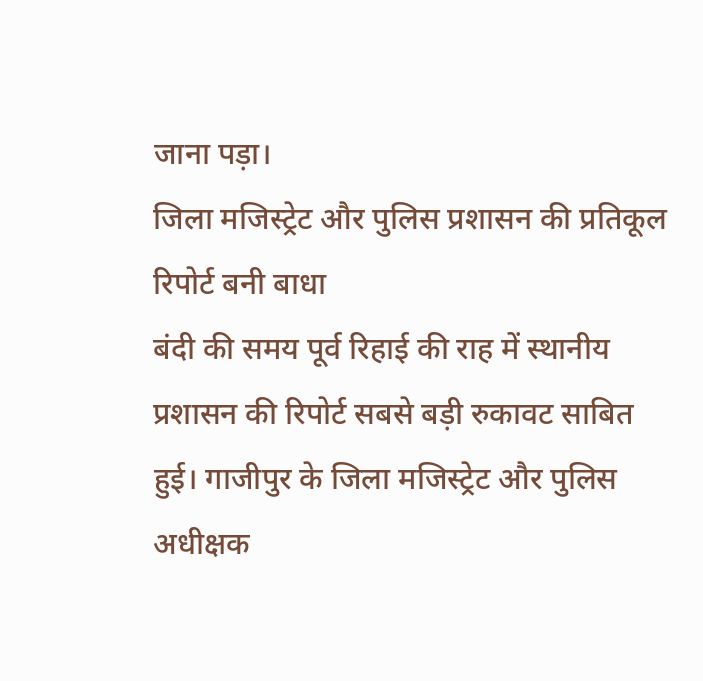जाना पड़ा।
जिला मजिस्ट्रेट और पुलिस प्रशासन की प्रतिकूल रिपोर्ट बनी बाधा
बंदी की समय पूर्व रिहाई की राह में स्थानीय प्रशासन की रिपोर्ट सबसे बड़ी रुकावट साबित हुई। गाजीपुर के जिला मजिस्ट्रेट और पुलिस अधीक्षक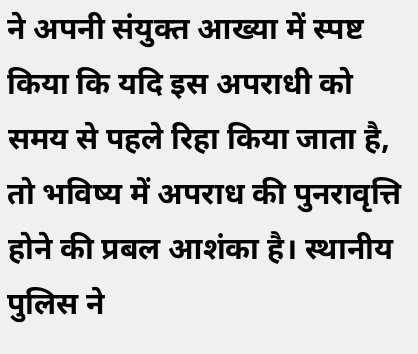ने अपनी संयुक्त आख्या में स्पष्ट किया कि यदि इस अपराधी को समय से पहले रिहा किया जाता है, तो भविष्य में अपराध की पुनरावृत्ति होने की प्रबल आशंका है। स्थानीय पुलिस ने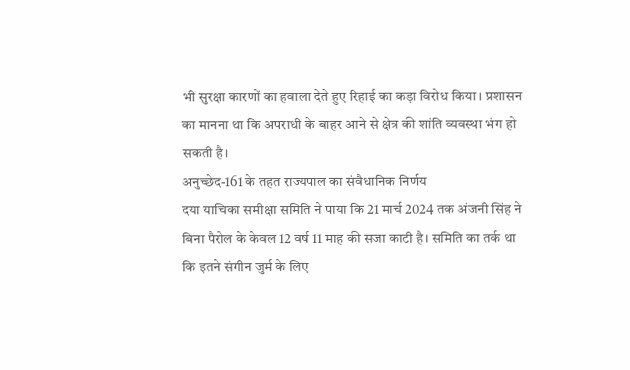भी सुरक्षा कारणों का हवाला देते हुए रिहाई का कड़ा विरोध किया। प्रशासन का मानना था कि अपराधी के बाहर आने से क्षेत्र की शांति व्यवस्था भंग हो सकती है।
अनुच्छेद-161 के तहत राज्यपाल का संवैधानिक निर्णय
दया याचिका समीक्षा समिति ने पाया कि 21 मार्च 2024 तक अंजनी सिंह ने बिना पैरोल के केवल 12 वर्ष 11 माह की सजा काटी है। समिति का तर्क था कि इतने संगीन जुर्म के लिए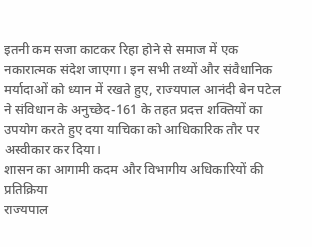इतनी कम सजा काटकर रिहा होने से समाज में एक नकारात्मक संदेश जाएगा। इन सभी तथ्यों और संवैधानिक मर्यादाओं को ध्यान में रखते हुए, राज्यपाल आनंदी बेन पटेल ने संविधान के अनुच्छेद-161 के तहत प्रदत्त शक्तियों का उपयोग करते हुए दया याचिका को आधिकारिक तौर पर अस्वीकार कर दिया।
शासन का आगामी कदम और विभागीय अधिकारियों की प्रतिक्रिया
राज्यपाल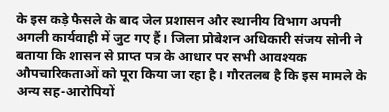के इस कड़े फैसले के बाद जेल प्रशासन और स्थानीय विभाग अपनी अगली कार्यवाही में जुट गए हैं। जिला प्रोबेशन अधिकारी संजय सोनी ने बताया कि शासन से प्राप्त पत्र के आधार पर सभी आवश्यक औपचारिकताओं को पूरा किया जा रहा है। गौरतलब है कि इस मामले के अन्य सह-आरोपियों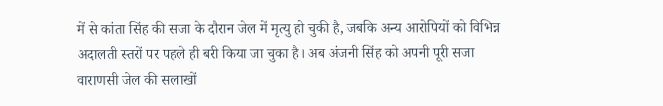में से कांता सिंह की सजा के दौरान जेल में मृत्यु हो चुकी है, जबकि अन्य आरोपियों को विभिन्न अदालती स्तरों पर पहले ही बरी किया जा चुका है। अब अंजनी सिंह को अपनी पूरी सजा वाराणसी जेल की सलाखों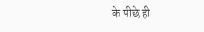के पीछे ही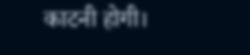काटनी होगी।